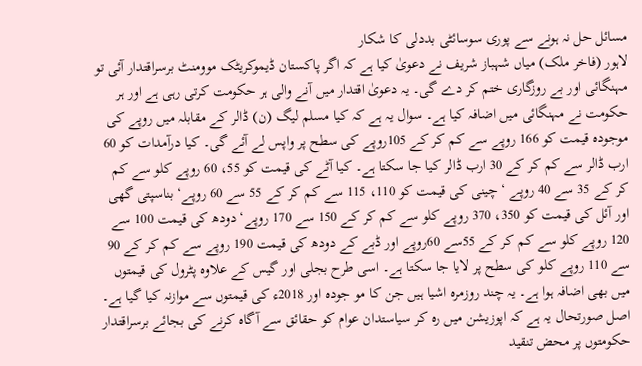مسائل حل نہ ہونے سے پوری سوسائٹی بددلی کا شکار
لاہور (فاخر ملک) میاں شہباز شریف نے دعویٰ کیا ہے کہ اگر پاکستان ڈیموکریٹک موومنٹ برسراقتدار آئی تو مہنگائی اور بے روزگاری ختم کر دے گی۔ یہ دعویٰ اقتدار میں آنے والی ہر حکومت کرتی رہی ہے اور ہر حکومت نے مہنگائی میں اضافہ کیا ہے۔ سوال یہ ہے کہ کیا مسلم لیگ (ن) ڈالر کے مقابلہ میں روپے کی موجودہ قیمت کو 166 روپے سے کم کر کے 105روپے کی سطح پر واپس لے آئے گی۔ کیا درآمدات کو 60 ارب ڈالر سے کم کر کے 30 ارب ڈالر کیا جا سکتا ہے۔ کیا آٹے کی قیمت کو 55، 60 روپے کلو سے کم کر کے 35 سے 40 روپے ‘ چینی کی قیمت کو 110، 115 سے کم کر کے 55 سے 60 روپے‘ بناسپتی گھی اور آئل کی قیمت کو 350، 370 روپے کلو سے کم کر کے 150 سے 170 روپے‘ دودھ کی قیمت 100 سے 120 روپے کلو سے کم کر کے 55سے 60روپے اور ڈبے کے دودھ کی قیمت 190 روپے سے کم کر کے 90 سے 110 روپے کلو کی سطح پر لایا جا سکتا ہے۔ اسی طرح بجلی اور گیس کے علاوہ پٹرول کی قیمتوں میں بھی اضافہ ہوا ہے۔ یہ چند روزمرہ اشیا ہیں جن کا مو جودہ اور 2018ء کی قیمتوں سے موازنہ کیا گیا ہے۔ اصل صورتحال یہ ہے کہ اپوزیشن میں رہ کر سیاستدان عوام کو حقائق سے آگاہ کرنے کی بجائے برسراقتدار حکومتوں پر محض تنقید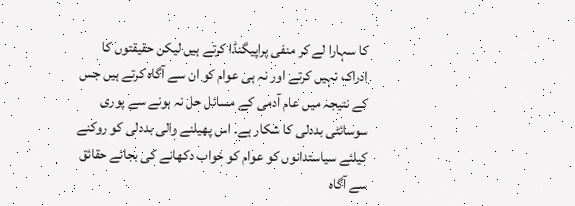کا سہارا لے کر منفی پراپیگنڈا کرتے ہیں لیکن حقیقتوں کا ادراک نہیں کرتے اور نہ ہی عوام کو ان سے آگاہ کرتے ہیں جس کے نتیجہ میں عام آدمی کے مسائل حل نہ ہونے سے پوری سوسائٹی بددلی کا شکار ہے۔ اس پھیلنے والی بددلی کو روکنے کیلئے سیاستدانوں کو عوام کو خواب دکھانے کی بجائے حقائق سے آگاہ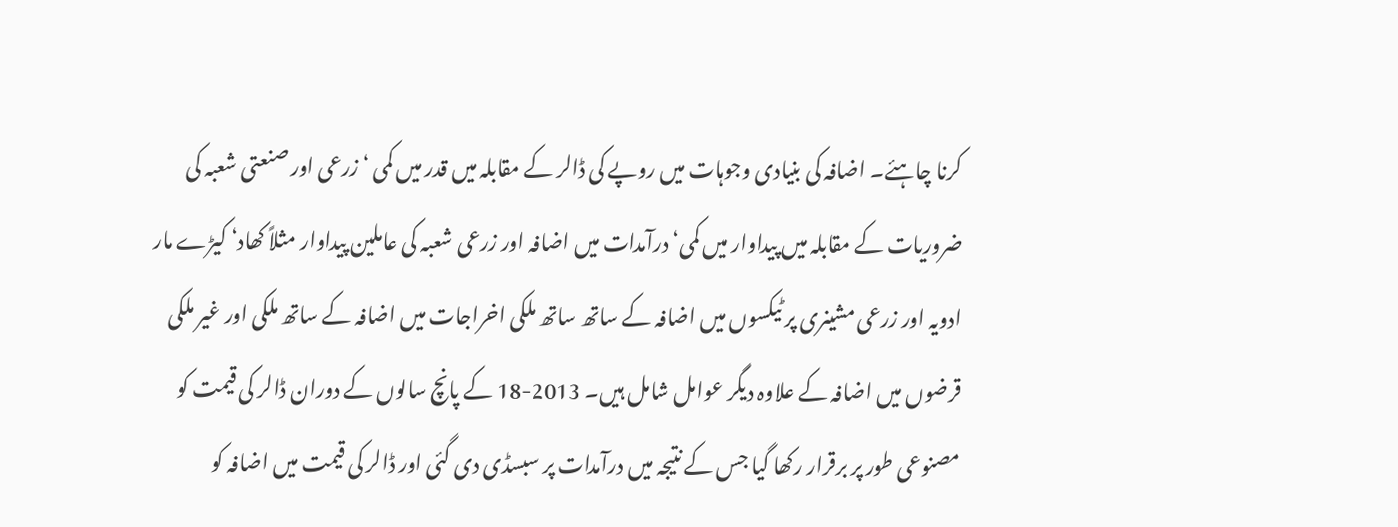کرنا چاہئے۔ اضافہ کی بنیادی وجوہات میں روپے کی ڈالر کے مقابلہ میں قدر میں کمی ‘ زرعی اور صنعتی شعبہ کی ضروریات کے مقابلہ میں پیداوار میں کمی‘ درآمدات میں اضافہ اور زرعی شعبہ کی عاملین پیداوار مثلاً کھاد‘ کیڑے مار ادویہ اور زرعی مشینری پر ٹیکسوں میں اضافہ کے ساتھ ساتھ ملکی اخراجات میں اضافہ کے ساتھ ملکی اور غیر ملکی قرضوں میں اضافہ کے علاوہ دیگر عوامل شامل ہیں۔ 2013-18 کے پانچ سالوں کے دوران ڈالر کی قیمت کو مصنوعی طور پر برقرار رکھا گیا جس کے نتیجہ میں درآمدات پر سبسڈی دی گئی اور ڈالر کی قیمت میں اضافہ کو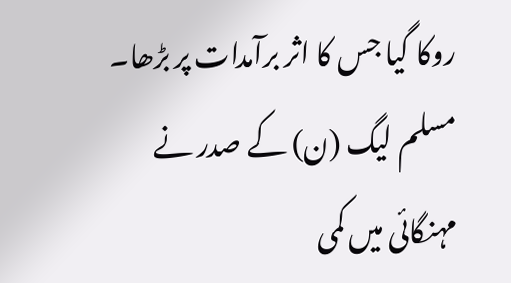روکا گیا جس کا اثر برآمدات پر بڑھا۔ مسلم لیگ (ن) کے صدر نے مہنگائی میں کمی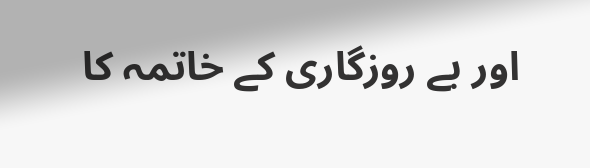اور بے روزگاری کے خاتمہ کا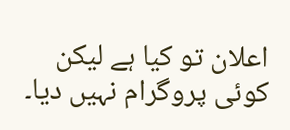اعلان تو کیا ہے لیکن کوئی پروگرام نہیں دیا۔